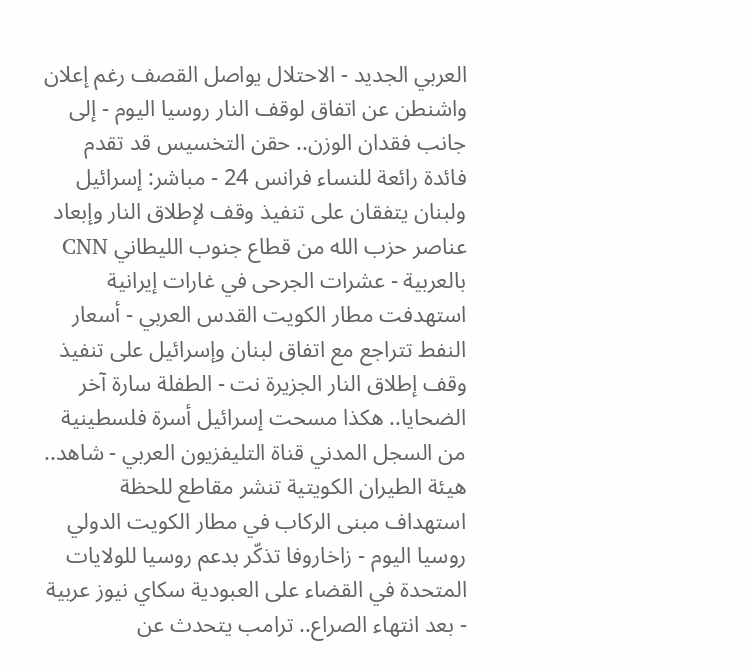العربي الجديد - الاحتلال يواصل القصف رغم إعلان واشنطن عن اتفاق لوقف النار روسيا اليوم - إلى جانب فقدان الوزن.. حقن التخسيس قد تقدم فائدة رائعة للنساء فرانس 24 - مباشر: إسرائيل ولبنان يتفقان على تنفيذ وقف لإطلاق النار وإبعاد عناصر حزب الله من قطاع جنوب الليطاني CNN بالعربية - عشرات الجرحى في غارات إيرانية استهدفت مطار الكويت القدس العربي - أسعار النفط تتراجع مع اتفاق لبنان وإسرائيل على تنفيذ وقف إطلاق النار الجزيرة نت - الطفلة سارة آخر الضحايا.. هكذا مسحت إسرائيل أسرة فلسطينية من السجل المدني قناة التليفزيون العربي - شاهد.. هيئة الطيران الكويتية تنشر مقاطع للحظة استهداف مبنى الركاب في مطار الكويت الدولي روسيا اليوم - زاخاروفا تذكّر بدعم روسيا للولايات المتحدة في القضاء على العبودية سكاي نيوز عربية - بعد انتهاء الصراع.. ترامب يتحدث عن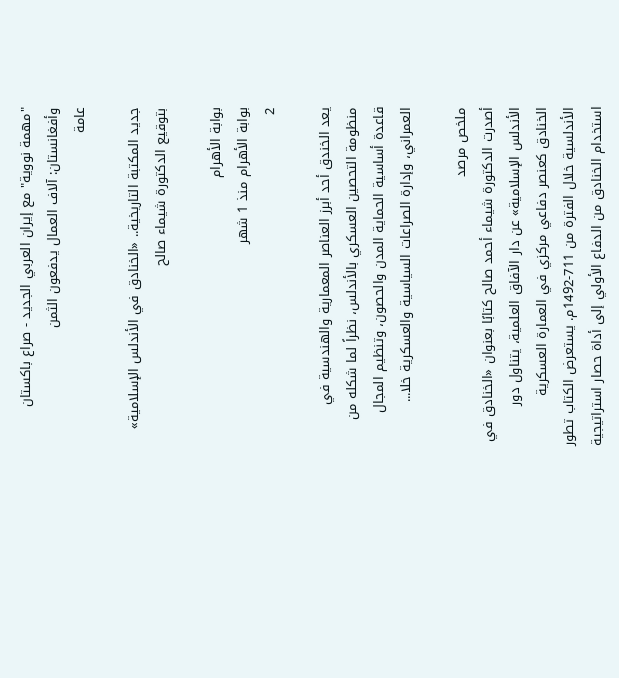"مهمة نووية" مع إيران العربي الجديد - صراع باكستان وأفغانستان: آلاف العمال يدفعون الثمن
عامة

جديد المكتبة التاريخية.. «الخنادق في الأندلس الإسلامية» بتوقيع الدكتورة شيماء صالح

بوابة الأهرام
بوابة الأهرام منذ 1 شهر
2

يعد الخندق أحد أبرز العناصر المعمارية والهندسية في منظومة التحصين العسكري بالأندلس، نظراً لما شكله من قاعدة أساسية الحماية المدن والحصون، وتنظيم المجال العمراني، وإدارة الصراعات السياسية والعسكرية خلا...

ملخص مرصد
أصدرت الدكتورة شيماء أحمد صالح كتابًا بعنوان «الخنادق في الأندلس الإسلامية» عن دار الآفاق العلمية، يتناول دور الخنادق كعنصر دفاعي مركزي في العمارة العسكرية الأندلسية خلال الفترة من 711-1492م. يستعرض الكتاب تطور استخدام الخنادق من الدفاع الأولي إلى أداة حصار استراتيجية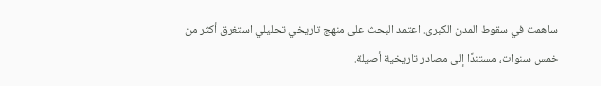ساهمت في سقوط المدن الكبرى. اعتمد البحث على منهج تاريخي تحليلي استغرق أكثر من خمس سنوات، مستندًا إلى مصادر تاريخية أصيلة.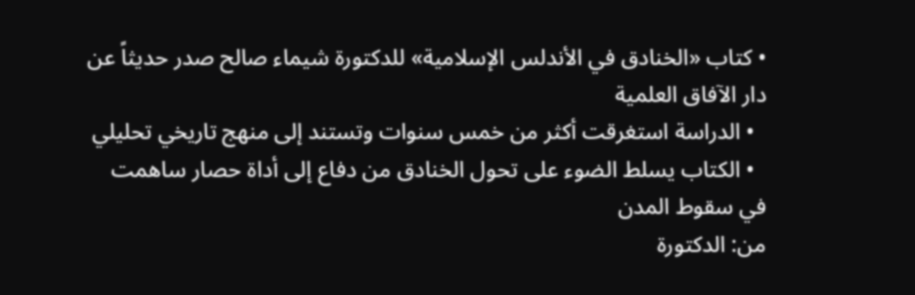• كتاب «الخنادق في الأندلس الإسلامية» للدكتورة شيماء صالح صدر حديثاً عن دار الآفاق العلمية
  • الدراسة استغرقت أكثر من خمس سنوات وتستند إلى منهج تاريخي تحليلي
  • الكتاب يسلط الضوء على تحول الخنادق من دفاع إلى أداة حصار ساهمت في سقوط المدن
من: الدكتورة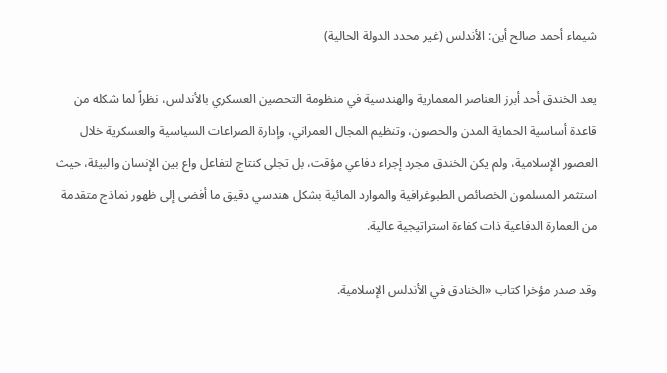شيماء أحمد صالح أين: الأندلس (غير محدد الدولة الحالية)

يعد الخندق أحد أبرز العناصر المعمارية والهندسية في منظومة التحصين العسكري بالأندلس، نظراً لما شكله من قاعدة أساسية الحماية المدن والحصون، وتنظيم المجال العمراني، وإدارة الصراعات السياسية والعسكرية خلال العصور الإسلامية، ولم يكن الخندق مجرد إجراء دفاعي مؤقت، بل تجلى كنتاج لتفاعل واع بين الإنسان والبيئة، حيث استثمر المسلمون الخصائص الطبوغرافية والموارد المائية بشكل هندسي دقيق ما أفضى إلى ظهور نماذج متقدمة من العمارة الدفاعية ذات كفاءة استراتيجية عالية.

وقد صدر مؤخرا كتاب «الخنادق في الأندلس الإسلامية.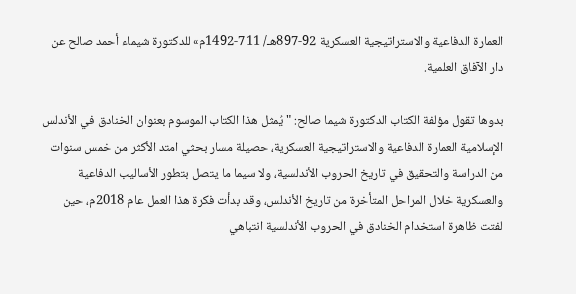العمارة الدفاعية والاستراتيجية العسكرية 92-897هـ/ 711-1492م» للدكتورة شيماء أحمد صالح عن دار الآفاق العلمية.

بدوها تقول مؤلفة الكتاب الدكتورة شيما صالح: " يُمثل هذا الكتاب الموسوم بعنوان الخنادق في الأندلس الإسلامية العمارة الدفاعية والاستراتيجية العسكرية، حصيلة مسار بحثي امتد الأكثر من خمس سنوات من الدراسة والتحقيق في تاريخ الحروب الأندلسية، ولا سيما ما يتصل بتطور الأساليب الدفاعية والعسكرية خلال المراحل المتأخرة من تاريخ الأندلس، وقد بدأت فكرة هذا العمل عام 2018م، حين لفتت ظاهرة استخدام الخنادق في الحروب الأندلسية انتباهي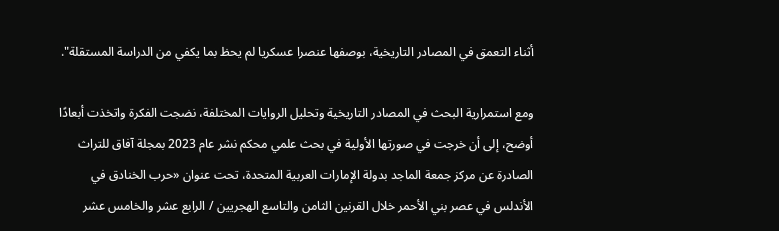أثناء التعمق في المصادر التاريخية، بوصفها عنصرا عسكريا لم يحظ بما يكفي من الدراسة المستقلة".

ومع استمرارية البحث في المصادر التاريخية وتحليل الروايات المختلفة، نضجت الفكرة واتخذت أبعادًا أوضح، إلى أن خرجت في صورتها الأولية في بحث علمي محكم نشر عام 2023 بمجلة آفاق للتراث الصادرة عن مركز جمعة الماجد بدولة الإمارات العربية المتحدة، تحت عنوان «حرب الخنادق في الأندلس في عصر بني الأحمر خلال القرنين الثامن والتاسع الهجريين / الرابع عشر والخامس عشر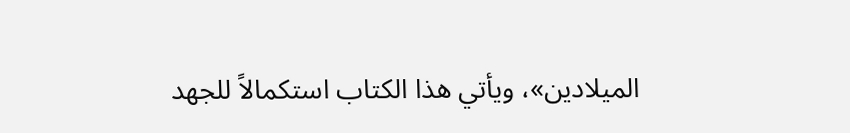الميلادين»، ويأتي هذا الكتاب استكمالاً للجهد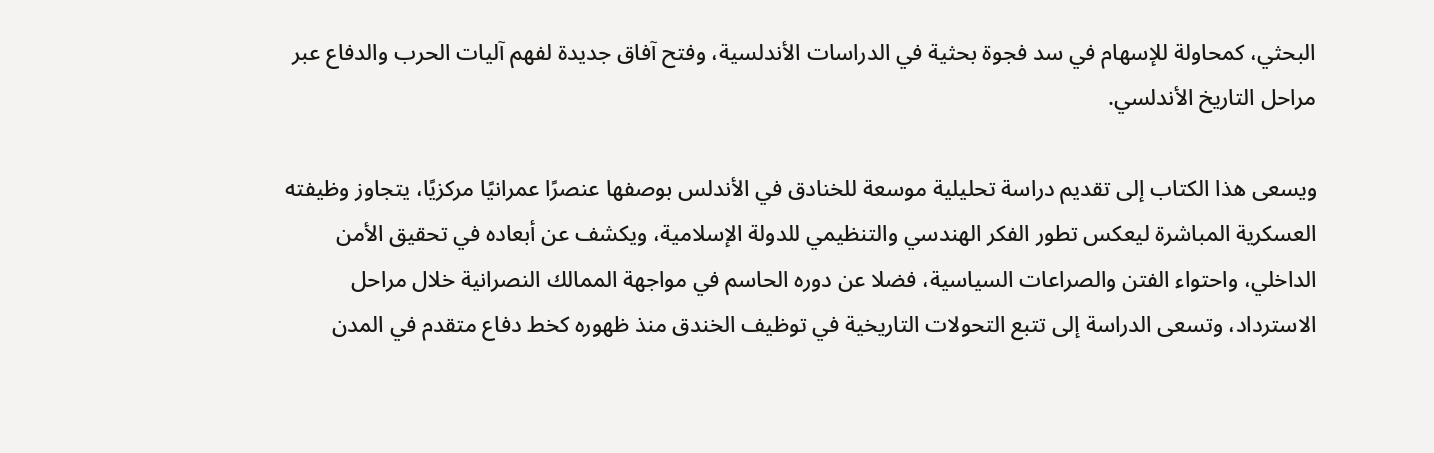البحثي، كمحاولة للإسهام في سد فجوة بحثية في الدراسات الأندلسية، وفتح آفاق جديدة لفهم آليات الحرب والدفاع عبر مراحل التاريخ الأندلسي.

ويسعى هذا الكتاب إلى تقديم دراسة تحليلية موسعة للخنادق في الأندلس بوصفها عنصرًا عمرانيًا مركزيًا، يتجاوز وظيفته العسكرية المباشرة ليعكس تطور الفكر الهندسي والتنظيمي للدولة الإسلامية، ويكشف عن أبعاده في تحقيق الأمن الداخلي، واحتواء الفتن والصراعات السياسية، فضلا عن دوره الحاسم في مواجهة الممالك النصرانية خلال مراحل الاسترداد، وتسعى الدراسة إلى تتبع التحولات التاريخية في توظيف الخندق منذ ظهوره كخط دفاع متقدم في المدن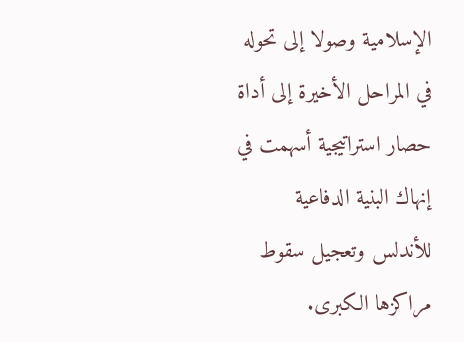الإسلامية وصولا إلى تحوله في المراحل الأخيرة إلى أداة حصار استراتيجية أسهمت في إنهاك البنية الدفاعية للأندلس وتعجيل سقوط مراكزها الكبرى.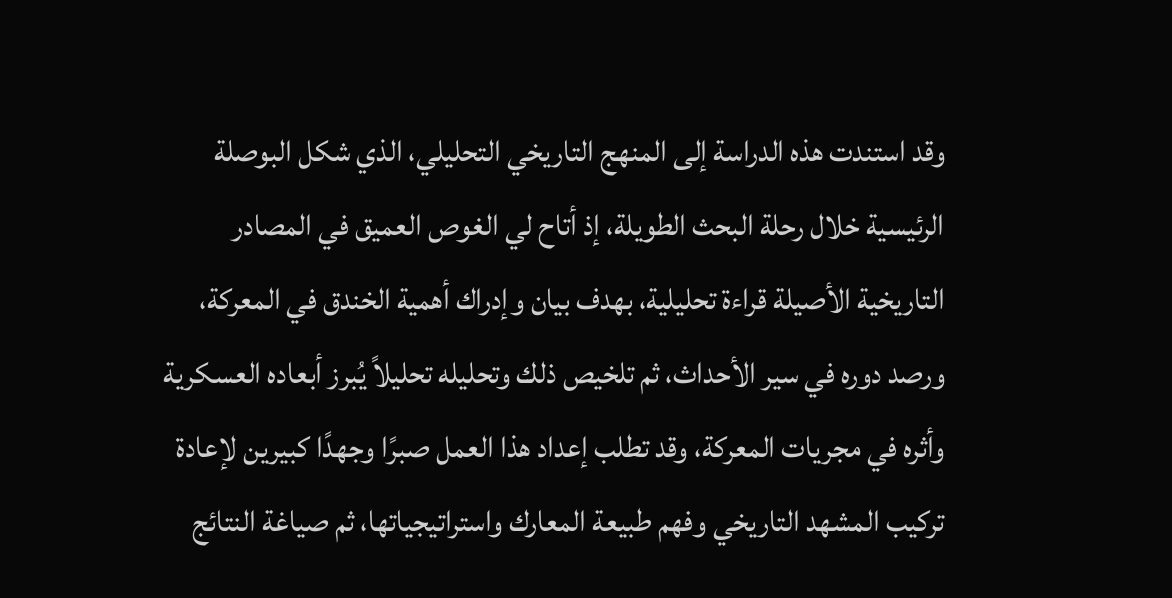وقد استندت هذه الدراسة إلى المنهج التاريخي التحليلي، الذي شكل البوصلة الرئيسية خلال رحلة البحث الطويلة، إذ أتاح لي الغوص العميق في المصادر التاريخية الأصيلة قراءة تحليلية، بهدف بيان وإدراك أهمية الخندق في المعركة، ورصد دوره في سير الأحداث، ثم تلخيص ذلك وتحليله تحليلاً يُبرز أبعاده العسكرية وأثره في مجريات المعركة، وقد تطلب إعداد هذا العمل صبرًا وجهدًا كبيرين لإعادة تركيب المشهد التاريخي وفهم طبيعة المعارك واستراتيجياتها، ثم صياغة النتائج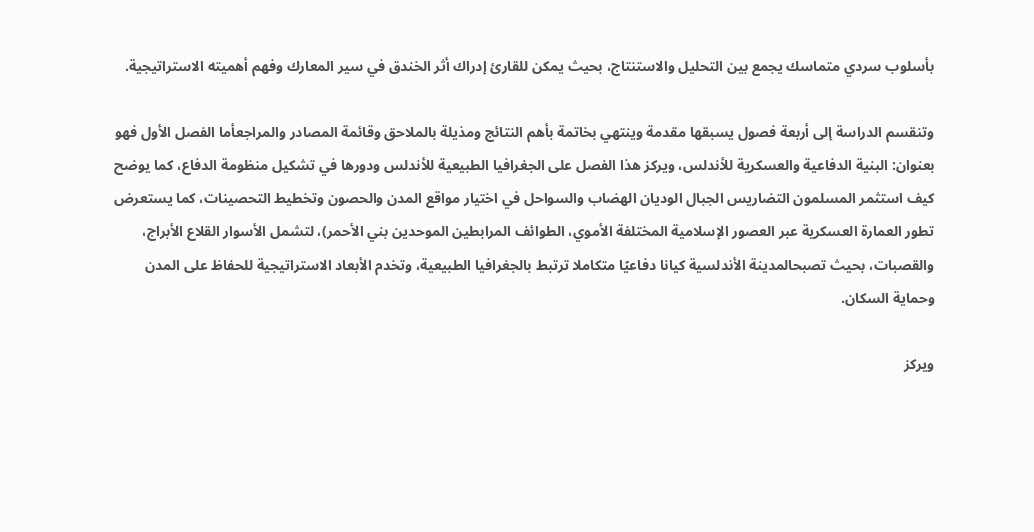بأسلوب سردي متماسك يجمع بين التحليل والاستنتاج، بحيث يمكن للقارئ إدراك أثر الخندق في سير المعارك وفهم أهميته الاستراتيجية.

وتنقسم الدراسة إلى أربعة فصول يسبقها مقدمة وينتهي بخاتمة بأهم النتائج ومذيلة بالملاحق وقائمة المصادر والمراجعأما الفصل الأول فهو بعنوان: البنية الدفاعية والعسكرية للأندلس، ويركز هذا الفصل على الجغرافيا الطبيعية للأندلس ودورها في تشكيل منظومة الدفاع، كما يوضح كيف استثمر المسلمون التضاريس الجبال الوديان الهضاب والسواحل في اختيار مواقع المدن والحصون وتخطيط التحصينات، كما يستعرض تطور العمارة العسكرية عبر العصور الإسلامية المختلفة الأموي، الطوائف المرابطين الموحدين بني الأحمر)، لتشمل الأسوار القلاع الأبراج، والقصبات، بحيث تصبحالمدينة الأندلسية كيانا دفاعيًا متكاملا ترتبط بالجغرافيا الطبيعية، وتخدم الأبعاد الاستراتيجية للحفاظ على المدن وحماية السكان.

ويركز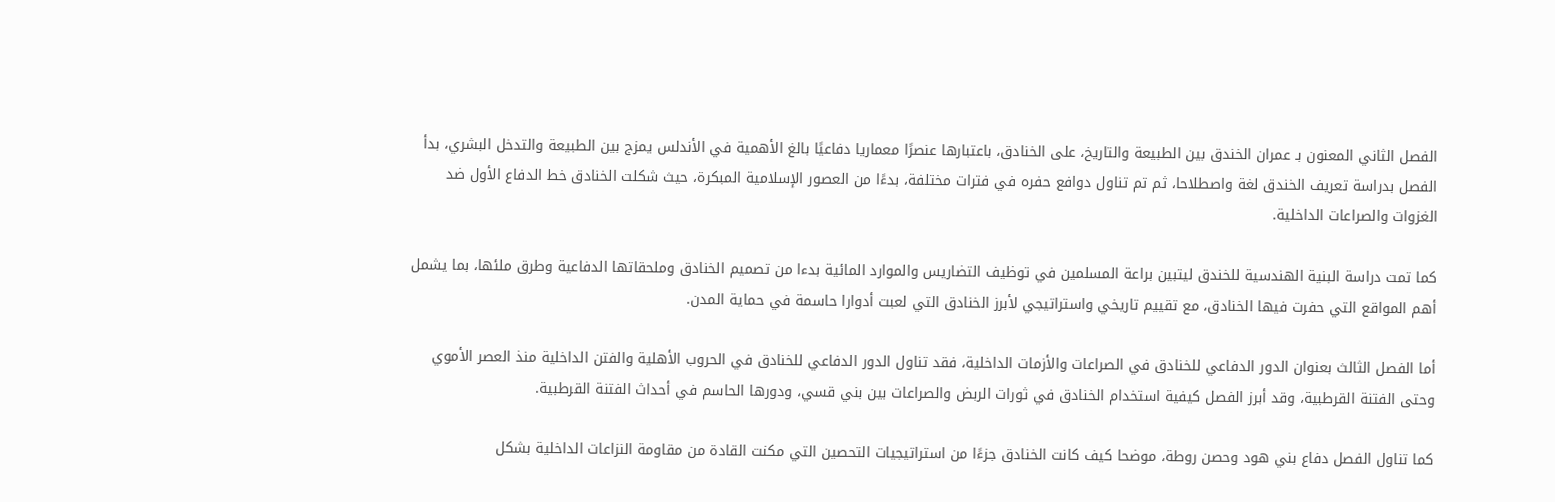الفصل الثاني المعنون بـ عمران الخندق بين الطبيعة والتاريخ، على الخنادق، باعتبارها عنصرًا معماريا دفاعيًا بالغ الأهمية في الأندلس يمزج بين الطبيعة والتدخل البشري، بدأ الفصل بدراسة تعريف الخندق لغة واصطلاحا، ثم تم تناول دوافع حفره في فترات مختلفة، بدءًا من العصور الإسلامية المبكرة، حيث شكلت الخنادق خط الدفاع الأول ضد الغزوات والصراعات الداخلية.

كما تمت دراسة البنية الهندسية للخندق ليتبين براعة المسلمين في توظيف التضاريس والموارد المائية بدءا من تصميم الخنادق وملحقاتها الدفاعية وطرق ملئها، بما يشمل أهم المواقع التي حفرت فيها الخنادق، مع تقييم تاريخي واستراتيجي لأبرز الخنادق التي لعبت أدوارا حاسمة في حماية المدن.

أما الفصل الثالث بعنوان الدور الدفاعي للخنادق في الصراعات والأزمات الداخلية، فقد تناول الدور الدفاعي للخنادق في الحروب الأهلية والفتن الداخلية منذ العصر الأموي وحتى الفتنة القرطبية، وقد أبرز الفصل كيفية استخدام الخنادق في ثورات الربض والصراعات بين بني قسي، ودورها الحاسم في أحداث الفتنة القرطبية.

كما تناول الفصل دفاع بني هود وحصن روطة، موضحا كيف كانت الخنادق جزءًا من استراتيجيات التحصين التي مكنت القادة من مقاومة النزاعات الداخلية بشكل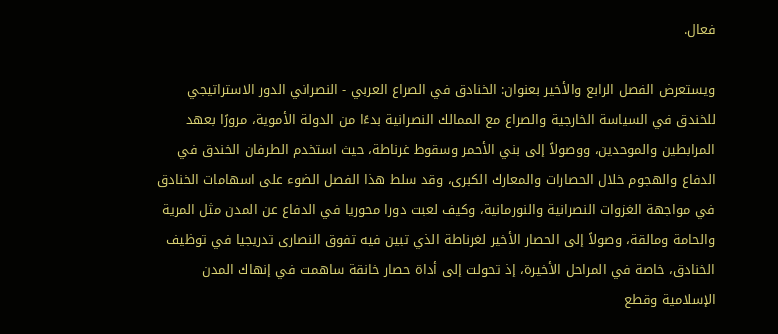فعال.

ويستعرض الفصل الرابع والأخير بعنوان: الخنادق في الصراع العربي - النصراني الدور الاستراتيجي للخندق في السياسة الخارجية والصراع مع الممالك النصرانية بدءًا من الدولة الأموية، مرورًا بعهد المرابطين والموحدين، ووصولاً إلى بني الأحمر وسقوط غرناطة، حيث استخدم الطرفان الخندق في الدفاع والهجوم خلال الحصارات والمعارك الكبرى، وقد سلط هذا الفصل الضوء على اسهامات الخنادق في مواجهة الغزوات النصرانية والنورمانية، وكيف لعبت دورا محوريا في الدفاع عن المدن مثل المرية والحامة ومالقة، وصولاً إلى الحصار الأخير لغرناطة الذي تبين فيه تفوق النصارى تدريجيا في توظيف الخنادق، خاصة في المراحل الأخيرة، إذ تحولت إلى أداة حصار خانقة ساهمت في إنهاك المدن الإسلامية وقطع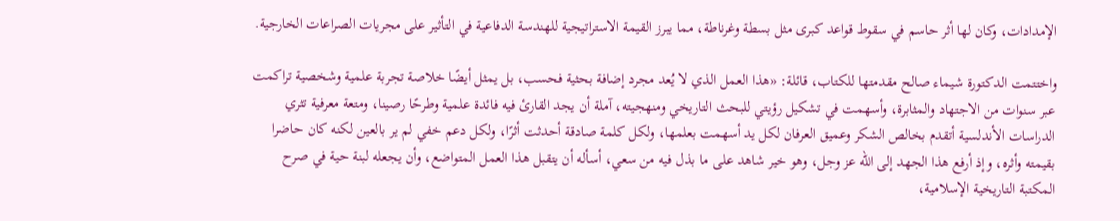الإمدادات، وكان لها أثر حاسم في سقوط قواعد كبرى مثل بسطة وغرناطة، مما يبرز القيمة الاستراتيجية للهندسة الدفاعية في التأثير على مجريات الصراعات الخارجية.

واختتمت الدكتورة شيماء صالح مقدمتها للكتاب، قائلة: «هذا العمل الذي لا يُعد مجرد إضافة بحثية فحسب، بل يمثل أيضًا خلاصة تجربة علمية وشخصية تراكمت عبر سنوات من الاجتهاد والمثابرة، وأسهمت في تشكيل رؤيتي للبحث التاريخي ومنهجيته، آملة أن يجد القارئ فيه فائدة علمية وطرحًا رصينا، ومتعة معرفية تثري الدراسات الأندلسية أتقدم بخالص الشكر وعميق العرفان لكل يد أسهمت بعلمها، ولكل كلمة صادقة أحدثت أثرًا، ولكل دعم خفي لم ير بالعين لكنه كان حاضرا بقيمته وأثره، وإذ أرفع هذا الجهد إلى الله عز وجل، وهو خير شاهد على ما بذل فيه من سعي، أسأله أن يتقبل هذا العمل المتواضع، وأن يجعله لبنة حية في صرح المكتبة التاريخية الإسلامية،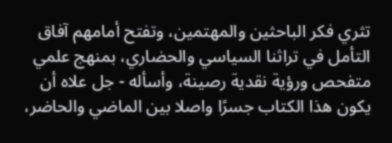تثري فكر الباحثين والمهتمين، وتفتح أمامهم آفاق التأمل في تراثنا السياسي والحضاري، بمنهج علمي متفحص ورؤية نقدية رصينة، وأسأله - جل علاه أن يكون هذا الكتاب جسرًا واصلا بين الماضي والحاضر،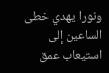ونورا يهدي خطى الساعين إلى استيعاب عمق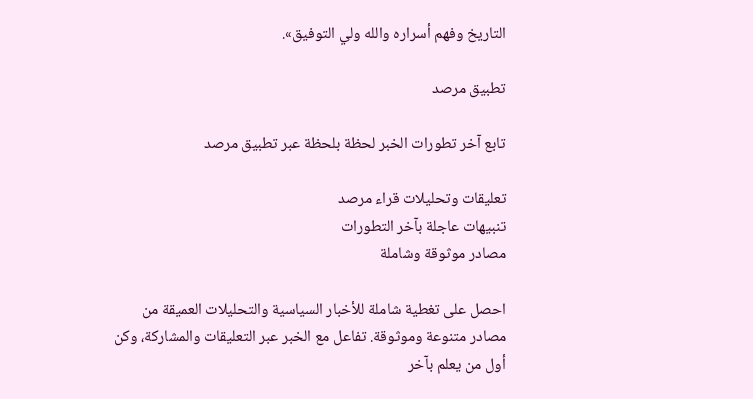التاريخ وفهم أسراره والله ولي التوفيق».

تطبيق مرصد

تابع آخر تطورات الخبر لحظة بلحظة عبر تطبيق مرصد

تعليقات وتحليلات قراء مرصد
تنبيهات عاجلة بآخر التطورات
مصادر موثوقة وشاملة

احصل على تغطية شاملة للأخبار السياسية والتحليلات العميقة من مصادر متنوعة وموثوقة. تفاعل مع الخبر عبر التعليقات والمشاركة، وكن أول من يعلم بآخر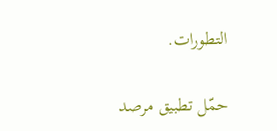التطورات.

حمّل تطبيق مرصد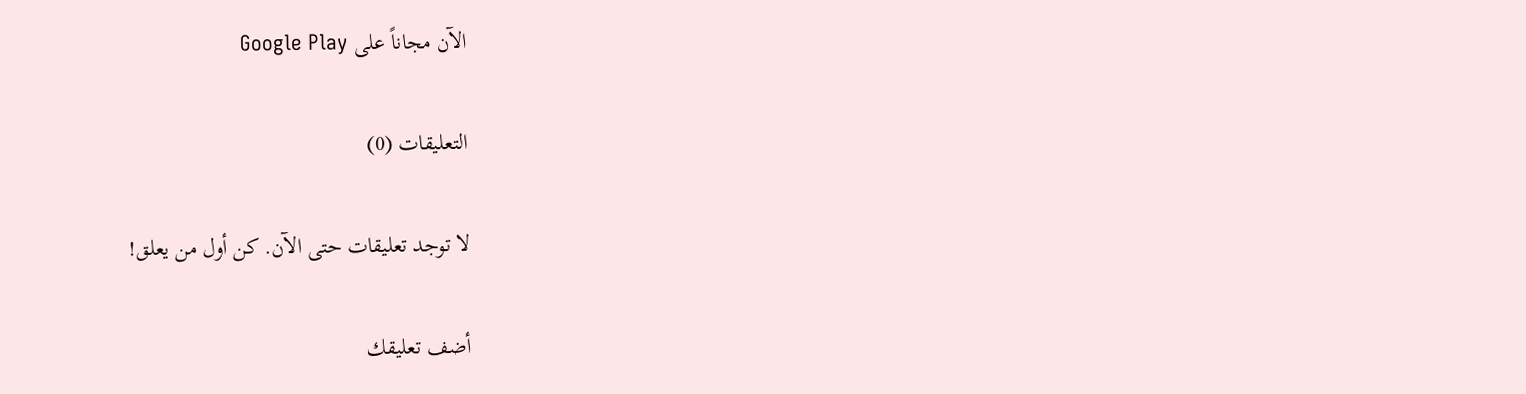الآن مجاناً على Google Play

التعليقات (0)

لا توجد تعليقات حتى الآن. كن أول من يعلق!

أضف تعليقك